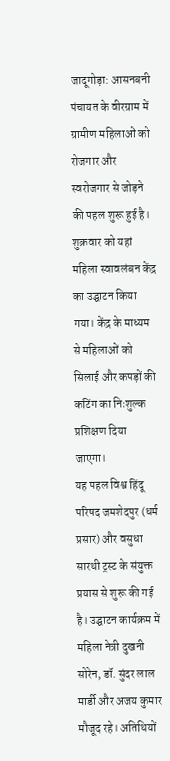जादूगोड़ा: आसनबनी पंचायत के वीरग्राम में ग्रामीण महिलाओं को रोजगार और स्वरोजगार से जोड़ने की पहल शुरू हुई है। शुक्रवार को यहां महिला स्वावलंबन केंद्र का उद्घाटन किया गया। केंद्र के माध्यम से महिलाओं को सिलाई और कपड़ों की कटिंग का निःशुल्क प्रशिक्षण दिया जाएगा।
यह पहल विश्व हिंदू परिषद जमशेदपुर (धर्म प्रसार) और वसुधा सारथी ट्रस्ट के संयुक्त प्रयास से शुरू की गई है। उद्घाटन कार्यक्रम में महिला नेत्री दुखनी सोरेन, डॉ. सुंदर लाल मार्डी और अजय कुमार मौजूद रहे। अतिथियों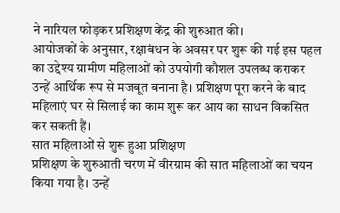ने नारियल फोड़कर प्रशिक्षण केंद्र की शुरुआत की।
आयोजकों के अनुसार, रक्षाबंधन के अवसर पर शुरू की गई इस पहल का उद्देश्य ग्रामीण महिलाओं को उपयोगी कौशल उपलब्ध कराकर उन्हें आर्थिक रूप से मजबूत बनाना है। प्रशिक्षण पूरा करने के बाद महिलाएं घर से सिलाई का काम शुरू कर आय का साधन विकसित कर सकती हैं।
सात महिलाओं से शुरू हुआ प्रशिक्षण
प्रशिक्षण के शुरुआती चरण में वीरग्राम की सात महिलाओं का चयन किया गया है। उन्हें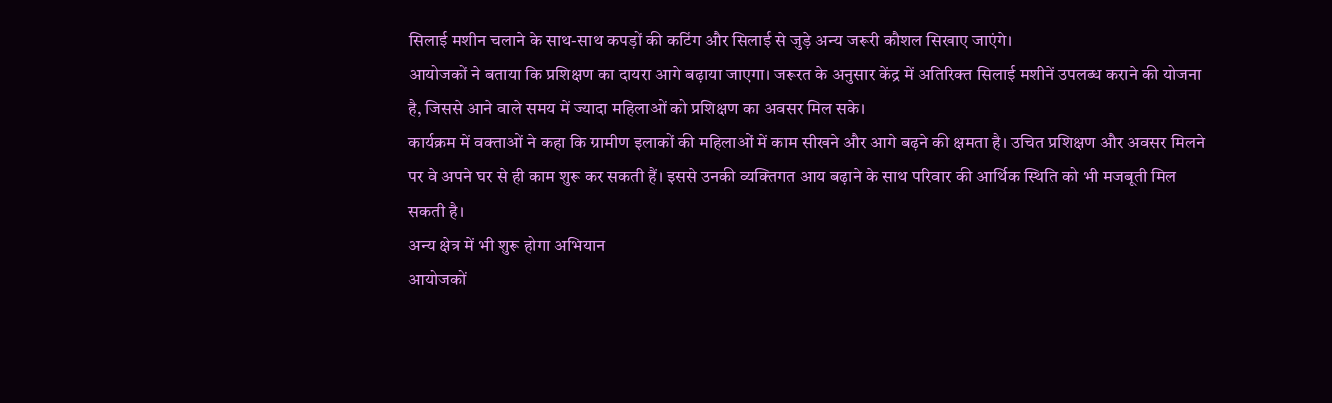सिलाई मशीन चलाने के साथ-साथ कपड़ों की कटिंग और सिलाई से जुड़े अन्य जरूरी कौशल सिखाए जाएंगे।
आयोजकों ने बताया कि प्रशिक्षण का दायरा आगे बढ़ाया जाएगा। जरूरत के अनुसार केंद्र में अतिरिक्त सिलाई मशीनें उपलब्ध कराने की योजना है, जिससे आने वाले समय में ज्यादा महिलाओं को प्रशिक्षण का अवसर मिल सके।
कार्यक्रम में वक्ताओं ने कहा कि ग्रामीण इलाकों की महिलाओं में काम सीखने और आगे बढ़ने की क्षमता है। उचित प्रशिक्षण और अवसर मिलने पर वे अपने घर से ही काम शुरू कर सकती हैं। इससे उनकी व्यक्तिगत आय बढ़ाने के साथ परिवार की आर्थिक स्थिति को भी मजबूती मिल सकती है।
अन्य क्षेत्र में भी शुरू होगा अभियान
आयोजकों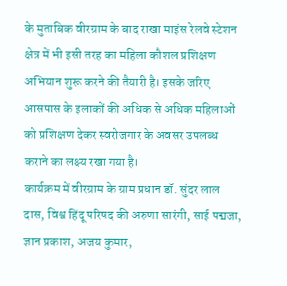के मुताबिक वीरग्राम के बाद राखा माइंस रेलवे स्टेशन क्षेत्र में भी इसी तरह का महिला कौशल प्रशिक्षण अभियान शुरू करने की तैयारी है। इसके जरिए आसपास के इलाकों की अधिक से अधिक महिलाओं को प्रशिक्षण देकर स्वरोजगार के अवसर उपलब्ध कराने का लक्ष्य रखा गया है।
कार्यक्रम में वीरग्राम के ग्राम प्रधान डॉ. सुंदर लाल दास, विश्व हिंदू परिषद की अरुणा सारंगी, साई पद्मजा, ज्ञान प्रकाश, अजय कुमार,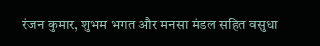रंजन कुमार, शुभम भगत और मनसा मंडल सहित वसुधा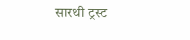सारथी ट्रस्ट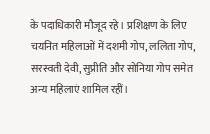के पदाधिकारी मौजूद रहे। प्रशिक्षण के लिए चयनित महिलाओं में दशमी गोप, ललिता गोप, सरस्वती देवी, सुप्रीति और सोनिया गोप समेत अन्य महिलाएं शामिल रहीं।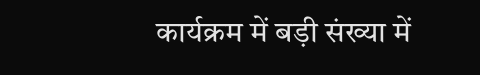कार्यक्रम में बड़ी संख्या में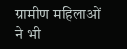ग्रामीण महिलाओं ने भी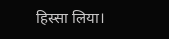हिस्सा लिया।